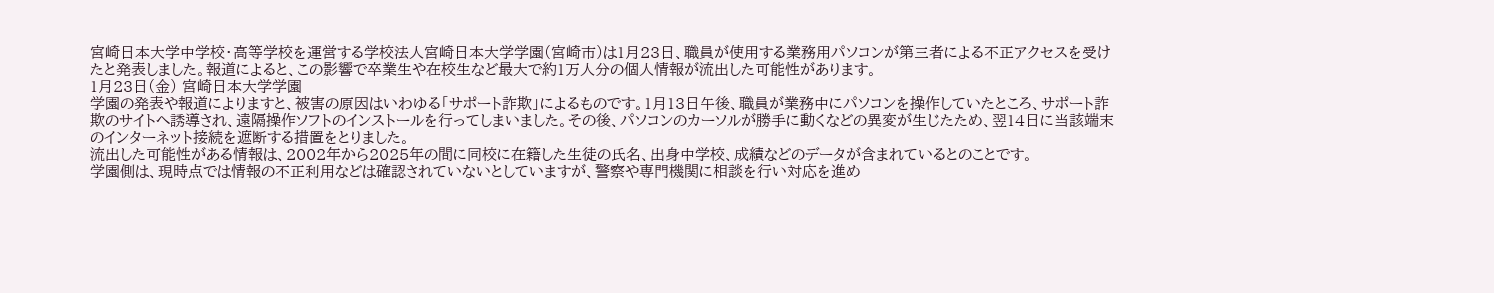宮崎日本大学中学校・高等学校を運営する学校法人宮崎日本大学学園(宮崎市)は1月23日、職員が使用する業務用パソコンが第三者による不正アクセスを受けたと発表しました。報道によると、この影響で卒業生や在校生など最大で約1万人分の個人情報が流出した可能性があります。
1月23日(金) 宮崎日本大学学園
学園の発表や報道によりますと、被害の原因はいわゆる「サポート詐欺」によるものです。1月13日午後、職員が業務中にパソコンを操作していたところ、サポート詐欺のサイトへ誘導され、遠隔操作ソフトのインストールを行ってしまいました。その後、パソコンのカーソルが勝手に動くなどの異変が生じたため、翌14日に当該端末のインターネット接続を遮断する措置をとりました。
流出した可能性がある情報は、2002年から2025年の間に同校に在籍した生徒の氏名、出身中学校、成績などのデータが含まれているとのことです。
学園側は、現時点では情報の不正利用などは確認されていないとしていますが、警察や専門機関に相談を行い対応を進め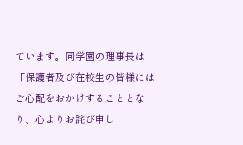ています。同学園の理事長は「保護者及び在校生の皆様にはご心配をおかけすることとなり、心よりお詫び申し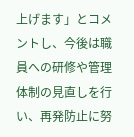上げます」とコメントし、今後は職員への研修や管理体制の見直しを行い、再発防止に努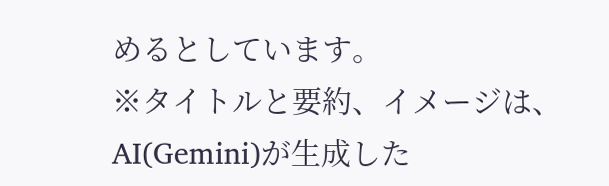めるとしています。
※タイトルと要約、イメージは、AI(Gemini)が生成した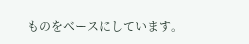ものをベースにしています。